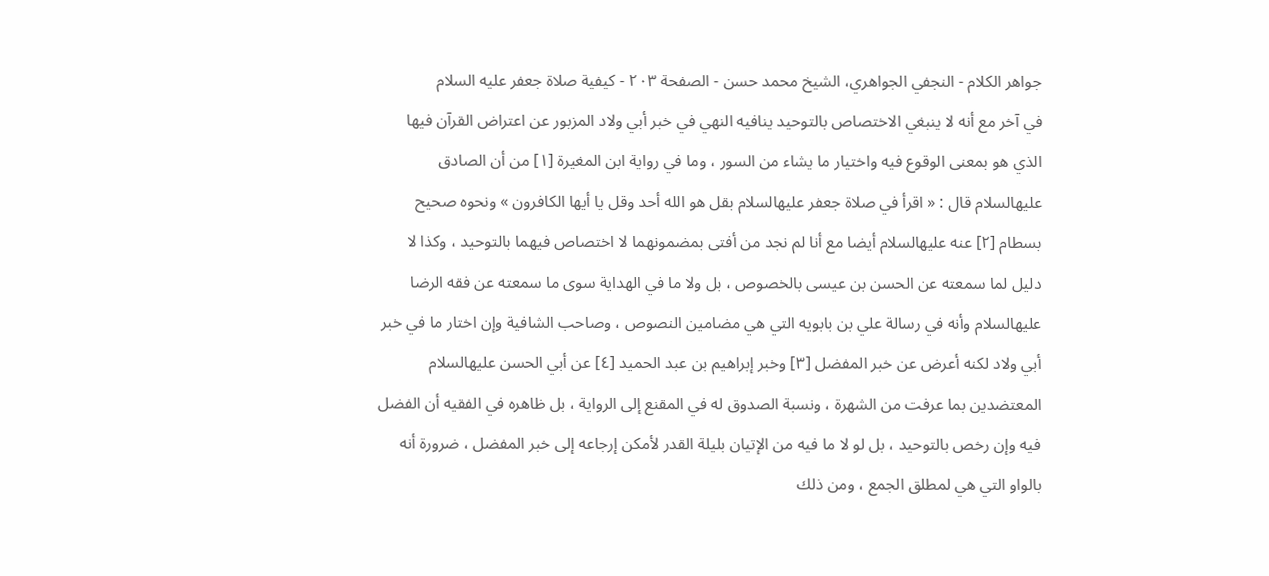جواهر الكلام - النجفي الجواهري، الشيخ محمد حسن - الصفحة ٢٠٣ - كيفية صلاة جعفر عليه السلام
في آخر مع أنه لا ينبغي الاختصاص بالتوحيد ينافيه النهي في خبر أبي ولاد المزبور عن اعتراض القرآن فيها الذي هو بمعنى الوقوع فيه واختيار ما يشاء من السور ، وما في رواية ابن المغيرة [١] من أن الصادق عليهالسلام قال : « اقرأ في صلاة جعفر عليهالسلام بقل هو الله أحد وقل يا أيها الكافرون » ونحوه صحيح بسطام [٢] عنه عليهالسلام أيضا مع أنا لم نجد من أفتى بمضمونهما لا اختصاص فيهما بالتوحيد ، وكذا لا دليل لما سمعته عن الحسن بن عيسى بالخصوص ، بل ولا ما في الهداية سوى ما سمعته عن فقه الرضا عليهالسلام وأنه في رسالة علي بن بابويه التي هي مضامين النصوص ، وصاحب الشافية وإن اختار ما في خبر أبي ولاد لكنه أعرض عن خبر المفضل [٣] وخبر إبراهيم بن عبد الحميد [٤] عن أبي الحسن عليهالسلام المعتضدين بما عرفت من الشهرة ، ونسبة الصدوق له في المقنع إلى الرواية ، بل ظاهره في الفقيه أن الفضل فيه وإن رخص بالتوحيد ، بل لو لا ما فيه من الإتيان بليلة القدر لأمكن إرجاعه إلى خبر المفضل ، ضرورة أنه بالواو التي هي لمطلق الجمع ، ومن ذلك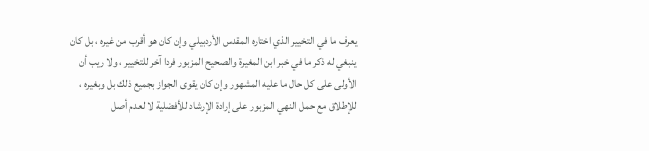يعرف ما في التخيير الذي اختاره المقدس الأردبيلي وإن كان هو أقرب من غيره ، بل كان ينبغي له ذكر ما في خبر ابن المغيرة والصحيح المزبور فردا آخر للتخيير ، ولا ريب أن الأولى على كل حال ما عليه المشهور وإن كان يقوى الجواز بجميع ذلك بل وبغيره ، للإطلاق مع حمل النهي المزبور على إرادة الإرشاد للأفضلية لا لعدم أصل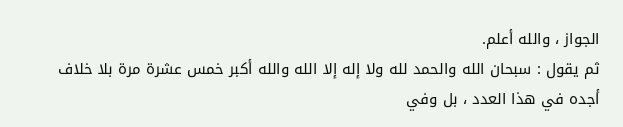الجواز ، والله أعلم.
ثم يقول : سبحان الله والحمد لله ولا إله إلا الله والله أكبر خمس عشرة مرة بلا خلاف أجده في هذا العدد ، بل وفي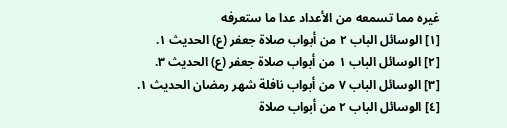غيره مما تسمعه من الأعداد عدا ما ستعرفه
[١] الوسائل الباب ٢ من أبواب صلاة جعفر (ع) الحديث ١.
[٢] الوسائل الباب ١ من أبواب صلاة جعفر (ع) الحديث ٣.
[٣] الوسائل الباب ٧ من أبواب نافلة شهر رمضان الحديث ١.
[٤] الوسائل الباب ٢ من أبواب صلاة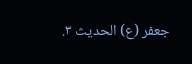جعفر (ع) الحديث ٣.